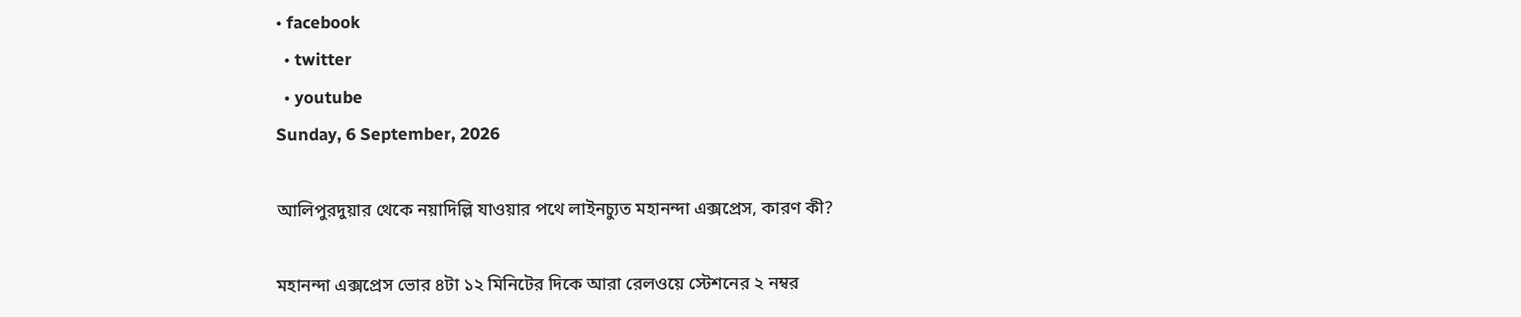• facebook
  • twitter
  • youtube
Sunday, 6 September, 2026

আলিপুরদুয়ার থেকে নয়াদিল্লি যাওয়ার পথে লাইনচ্যুত মহানন্দা এক্সপ্রেস, কারণ কী?

মহানন্দা এক্সপ্রেস ভোর ৪টা ১২ মিনিটের দিকে আরা রেলওয়ে স্টেশনের ২ নম্বর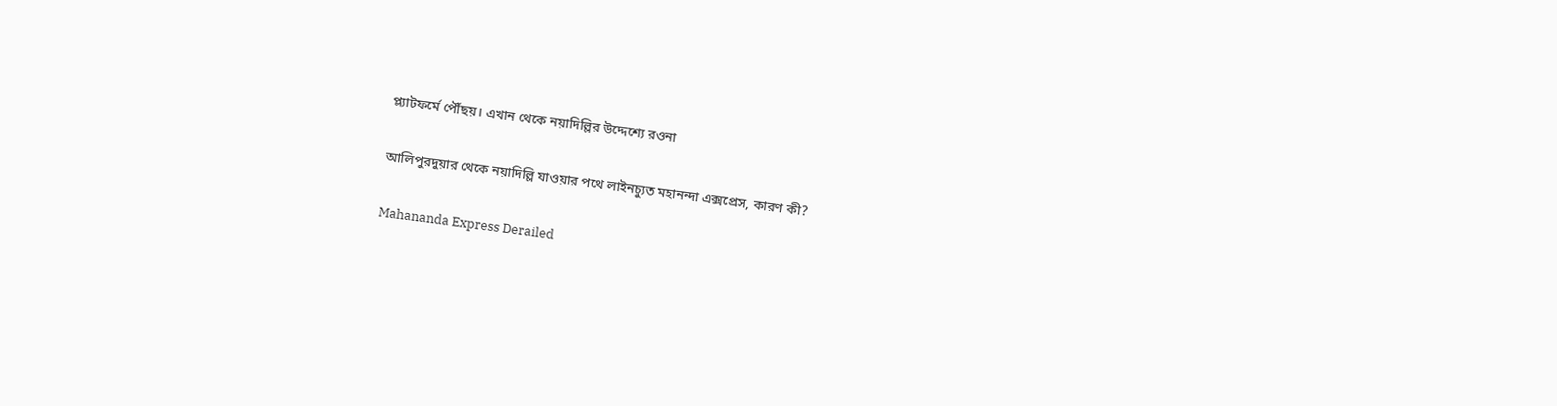প্ল্যাটফর্মে পৌঁছয়। এখান থেকে নয়াদিল্লির উদ্দেশ্যে রওনা

আলিপুরদুয়ার থেকে নয়াদিল্লি যাওয়ার পথে লাইনচ্যুত মহানন্দা এক্সপ্রেস, কারণ কী?

Mahananda Express Derailed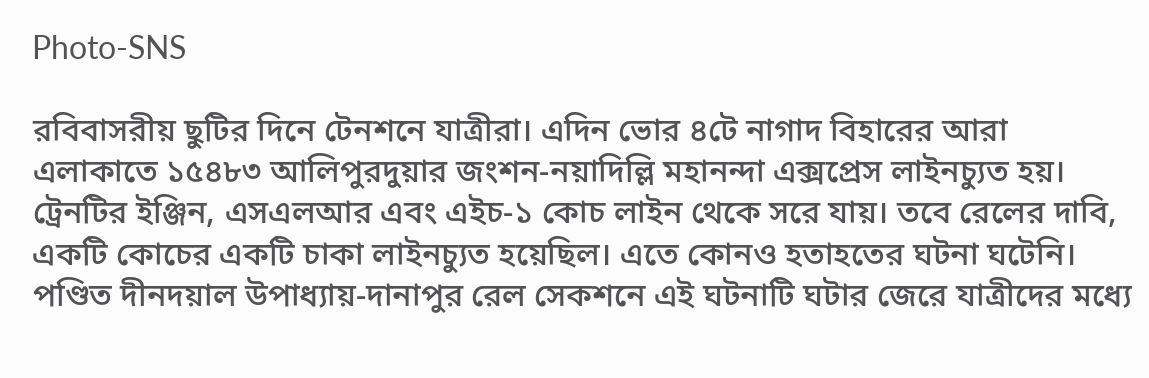Photo-SNS

রবিবাসরীয় ছুটির দিনে টেনশনে যাত্রীরা। এদিন ভোর ৪টে নাগাদ বিহারের আরা এলাকাতে ১৫৪৮৩ আলিপুরদুয়ার জংশন-নয়াদিল্লি মহানন্দা এক্সপ্রেস লাইনচ্যুত হয়। ট্রেনটির ইঞ্জিন, এসএলআর এবং এইচ-১ কোচ লাইন থেকে সরে যায়। তবে রেলের দাবি, একটি কোচের একটি চাকা লাইনচ্যুত হয়েছিল। এতে কোনও হতাহতের ঘটনা ঘটেনি। পণ্ডিত দীনদয়াল উপাধ্যায়-দানাপুর রেল সেকশনে এই ঘটনাটি ঘটার জেরে যাত্রীদের মধ্যে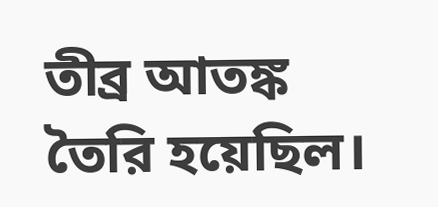তীব্র আতঙ্ক তৈরি হয়েছিল।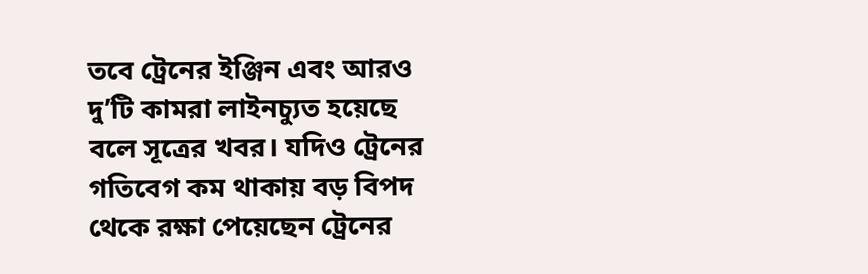তবে ট্রেনের ইঞ্জিন এবং আরও দু’টি কামরা লাইনচ্যুত হয়েছে বলে সূত্রের খবর। যদিও ট্রেনের গতিবেগ কম থাকায় বড় বিপদ থেকে রক্ষা পেয়েছেন ট্রেনের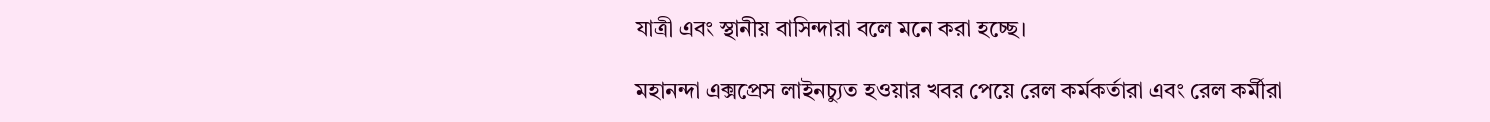যাত্রী এবং স্থানীয় বাসিন্দারা বলে মনে করা হচ্ছে।

মহানন্দা এক্সপ্রেস লাইনচ্যুত হওয়ার খবর পেয়ে রেল কর্মকর্তারা এবং রেল কর্মীরা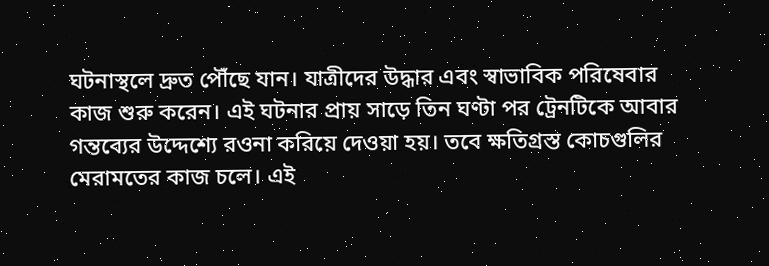ঘটনাস্থলে দ্রুত পৌঁছে যান। যাত্রীদের উদ্ধার এবং স্বাভাবিক পরিষেবার কাজ শুরু করেন। এই ঘটনার প্রায় সাড়ে তিন ঘণ্টা পর ট্রেনটিকে আবার গন্তব্যের উদ্দেশ্যে রওনা করিয়ে দেওয়া হয়। তবে ক্ষতিগ্রস্ত কোচগুলির মেরামতের কাজ চলে। এই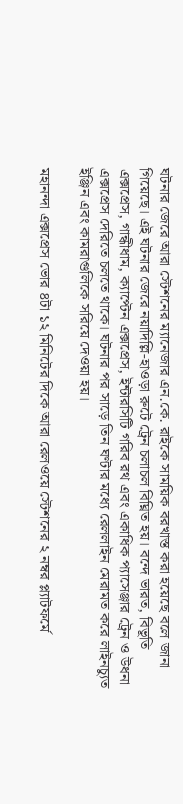ঘটনার জেরে আরা স্টেশনের ম্যানেজার এন.কে. রাইকে সাময়িক বরখাস্ত করা হয়েছে বলে জানা গিয়েছে। এই ঘটনার জেরে নয়াদিল্লি-হাওড়া রুটে ট্রেন চলাচল বিঘ্নিত হয়। বন্দে ভারত, বিভূতি এক্সপ্রেস, গান্ধীধাম, ক্যাপ্টেন এক্সপ্রেস, ইন্টারসিটি গরিব রথ এবং একাধিক প্যাসেঞ্জার ট্রেন ও উধনা এক্সপ্রেস দেরিতে চলতে থাকে। ঘটনার পর সাড়ে তিন ঘণ্টার মধ্যে রেললাইন মেরামত করে লাইনচ্যুত ইঞ্জিন এবং কামরাগুলিকে সরিয়ে দেওয়া হয়।

মহানন্দা এক্সপ্রেস ভোর ৪টা ১২ মিনিটের দিকে আরা রেলওয়ে স্টেশনের ২ নম্বর প্ল্যাটফর্মে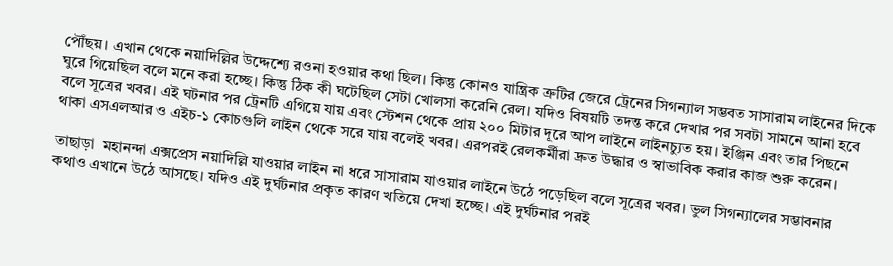পৌঁছয়। এখান থেকে নয়াদিল্লির উদ্দেশ্যে রওনা হওয়ার কথা ছিল। কিন্তু কোনও যান্ত্রিক ত্রুটির জেরে ট্রেনের সিগন্যাল সম্ভবত সাসারাম লাইনের দিকে ঘুরে গিয়েছিল বলে মনে করা হচ্ছে। কিন্তু ঠিক কী ঘটেছিল সেটা খোলসা করেনি রেল। যদিও বিষয়টি তদন্ত করে দেখার পর সবটা সামনে আনা হবে বলে সূত্রের খবর। এই ঘটনার পর ট্রেনটি এগিয়ে যায় এবং স্টেশন থেকে প্রায় ২০০ মিটার দূরে আপ লাইনে লাইনচ্যুত হয়। ইঞ্জিন এবং তার পিছনে থাকা এসএলআর ও এইচ-১ কোচগুলি লাইন থেকে সরে যায় বলেই খবর। এরপরই রেলকর্মীরা দ্রুত উদ্ধার ও স্বাভাবিক করার কাজ শুরু করেন।

তাছাড়া  মহানন্দা এক্সপ্রেস নয়াদিল্লি যাওয়ার লাইন না ধরে সাসারাম যাওয়ার লাইনে উঠে পড়েছিল বলে সূত্রের খবর। ভুল সিগন্যালের সম্ভাবনার কথাও এখানে উঠে আসছে। যদিও এই দুর্ঘটনার প্রকৃত কারণ খতিয়ে দেখা হচ্ছে। এই দুর্ঘটনার পরই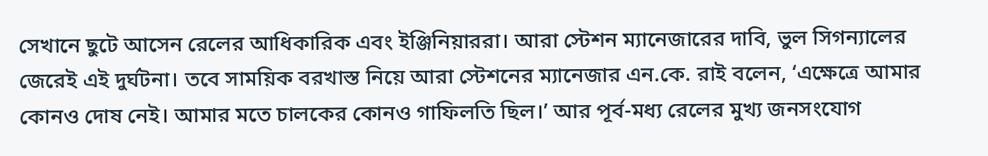সেখানে ছুটে আসেন রেলের আধিকারিক এবং ইঞ্জিনিয়াররা। আরা স্টেশন ম্যানেজারের দাবি, ভুল সিগন্যালের জেরেই এই দুর্ঘটনা। তবে সাময়িক বরখাস্ত নিয়ে আরা স্টেশনের ম্যানেজার এন.কে. রাই বলেন, ‘এক্ষেত্রে আমার কোনও দোষ নেই। আমার মতে চালকের কোনও গাফিলতি ছিল।’ আর পূর্ব-মধ্য রেলের মুখ্য জনসংযোগ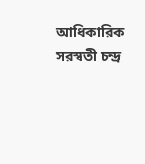আধিকারিক সরস্বতী চন্দ্র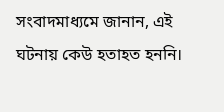সংবাদমাধ্যমে জানান, এই ঘটনায় কেউ হতাহত হননি।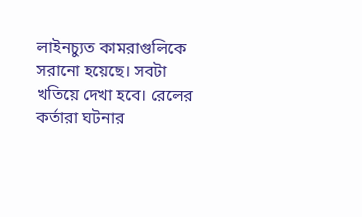লাইনচ্যুত কামরাগুলিকে সরানো হয়েছে। সবটা খতিয়ে দেখা হবে। রেলের কর্তারা ঘটনার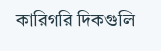কারিগরি দিকগুলি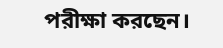পরীক্ষা করছেন।